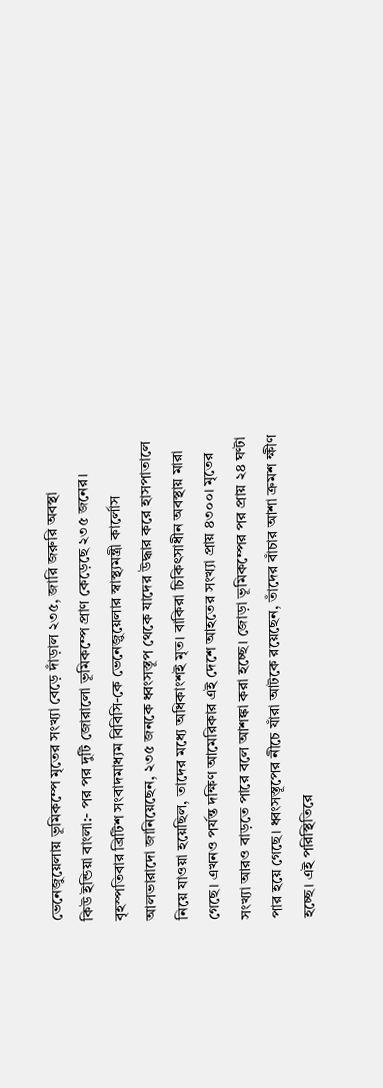ভেনেজুয়েলায় ভূমিকম্পে মৃতের সংখ্যা বেড়ে দাঁড়াল ২৩৫, জারি জরুরি অবস্থা
কিউ ইন্ডিয়া বাংলা:- পর পর দুটি জোরালো ভূমিকম্পে প্রাণ কেড়েছে ২৩৫ জনের। বৃহস্পতিবার ব্রিটিশ সংবাদমাধ্যম বিবিসি-কে ভেনেজ়ুয়েলার স্বাস্থ্যমন্ত্রী কার্লোস আলভারাদো জানিয়েছেন, ২৩৫ জনকে ধ্বংসস্তূপ থেকে যাদের উদ্ধার করে হাসপাতালে নিয়ে যাওয়া হয়েছিল, তাদের মধ্যে অধিকাংশই মৃত। বাকিরা চিকিৎসাধীন অবস্থায় মারা গেছে। এখনও পর্যন্ত দক্ষিণ আমেরিকার এই দেশে আহতের সংখ্যা প্রায় ৪৩০০। মৃতের সংখ্যা আরও বাড়তে পারে বলে আশঙ্কা করা হচ্ছে। জোড়া ভূমিকম্পের পর প্রায় ২৪ ঘণ্টা পার হয়ে গেছে। ধ্বংসস্তূপের নীচে যাঁরা আটকে রয়েছেন, তাঁদের বাঁচার আশা ক্রমশ ক্ষীণ হচ্ছে। এই পরিস্থিতিরে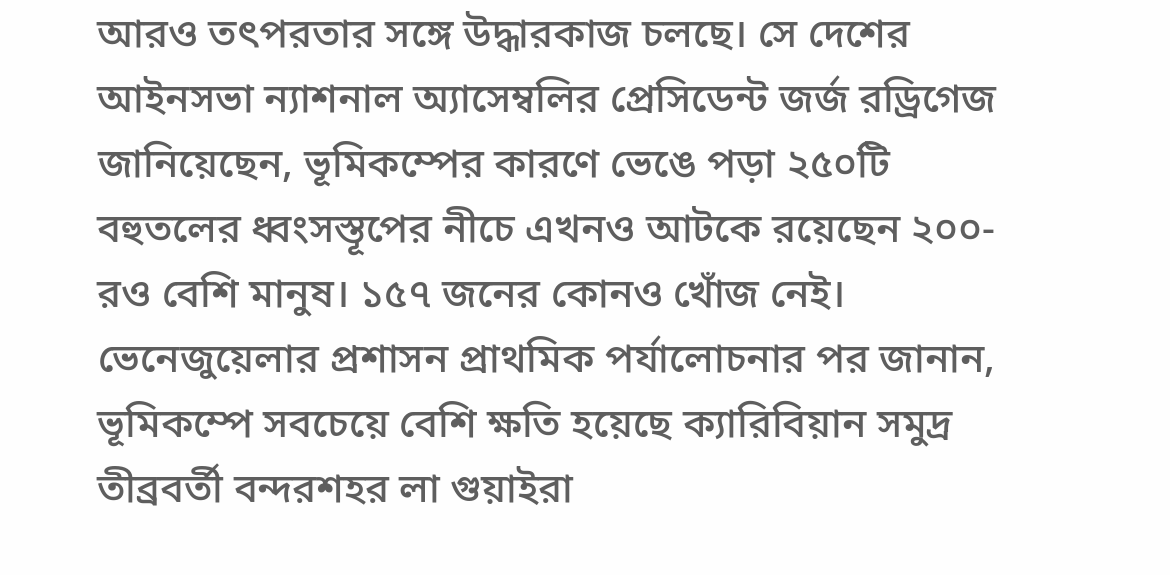আরও তৎপরতার সঙ্গে উদ্ধারকাজ চলছে। সে দেশের আইনসভা ন্যাশনাল অ্যাসেম্বলির প্রেসিডেন্ট জর্জ রড্রিগেজ জানিয়েছেন, ভূমিকম্পের কারণে ভেঙে পড়া ২৫০টি বহুতলের ধ্বংসস্তূপের নীচে এখনও আটকে রয়েছেন ২০০-রও বেশি মানুষ। ১৫৭ জনের কোনও খোঁজ নেই। ভেনেজুয়েলার প্রশাসন প্রাথমিক পর্যালোচনার পর জানান, ভূমিকম্পে সবচেয়ে বেশি ক্ষতি হয়েছে ক্যারিবিয়ান সমুদ্র তীব্রবর্তী বন্দরশহর লা গুয়াইরা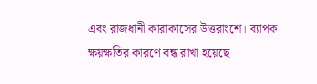এবং রাজধানী কারাকাসের উত্তরাংশে। ব্যাপক ক্ষয়ক্ষতির কারণে বন্ধ রাখা হয়েছে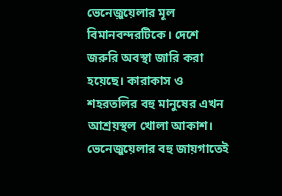ভেনেজ়ুয়েলার মূল বিমানবন্দরটিকে। দেশে জরুরি অবস্থা জারি করা হয়েছে। কারাকাস ও শহরতলির বহু মানুষের এখন আশ্রয়স্থল খোলা আকাশ। ভেনেজুয়েলার বহু জায়গাতেই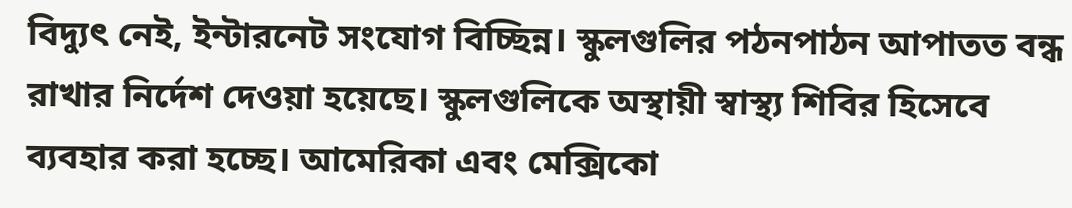বিদ্যুৎ নেই, ইন্টারনেট সংযোগ বিচ্ছিন্ন। স্কুলগুলির পঠনপাঠন আপাতত বন্ধ রাখার নির্দেশ দেওয়া হয়েছে। স্কুলগুলিকে অস্থায়ী স্বাস্থ্য শিবির হিসেবে ব্যবহার করা হচ্ছে। আমেরিকা এবং মেক্সিকো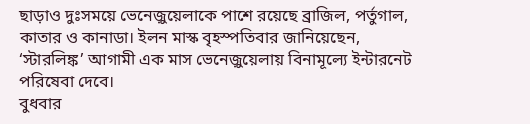ছাড়াও দুঃসময়ে ভেনেজ়ুয়েলাকে পাশে রয়েছে ব্রাজিল, পর্তুগাল, কাতার ও কানাডা। ইলন মাস্ক বৃহস্পতিবার জানিয়েছেন, ‘স্টারলিঙ্ক’ আগামী এক মাস ভেনেজ়ুয়েলায় বিনামূল্যে ইন্টারনেট পরিষেবা দেবে।
বুধবার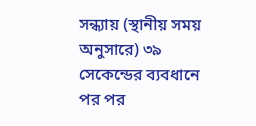সন্ধ্যায় (স্থানীয় সময় অনুসারে) ৩৯ সেকেন্ডের ব্যবধানে পর পর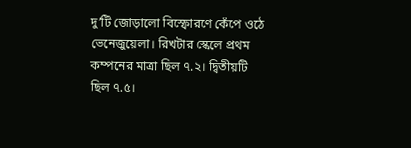দু’টি জোড়ালো বিস্ফোরণে কেঁপে ওঠে ভেনেজুয়েলা। রিখটার স্কেলে প্রথম কম্পনের মাত্রা ছিল ৭.২। দ্বিতীয়টি ছিল ৭.৫।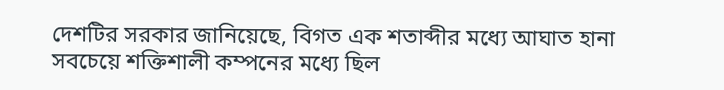দেশটির সরকার জানিয়েছে, বিগত এক শতাব্দীর মধ্যে আঘাত হানা সবচেয়ে শক্তিশালী কম্পনের মধ্যে ছিল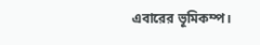এবারের ভূমিকম্প।